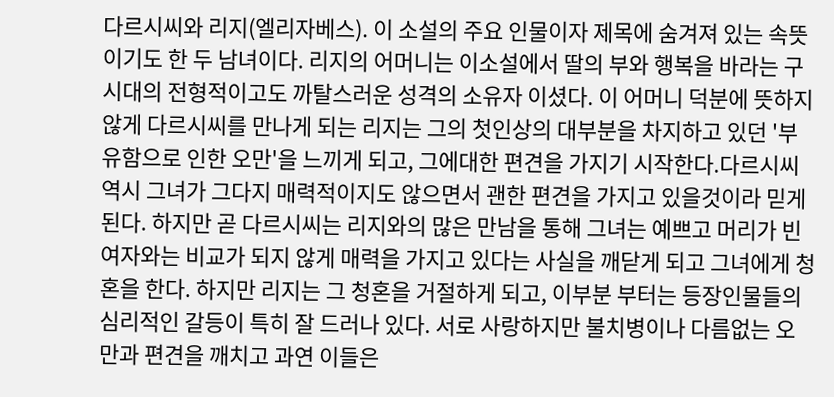다르시씨와 리지(엘리자베스). 이 소설의 주요 인물이자 제목에 숨겨져 있는 속뜻이기도 한 두 남녀이다. 리지의 어머니는 이소설에서 딸의 부와 행복을 바라는 구시대의 전형적이고도 까탈스러운 성격의 소유자 이셨다. 이 어머니 덕분에 뜻하지 않게 다르시씨를 만나게 되는 리지는 그의 첫인상의 대부분을 차지하고 있던 '부유함으로 인한 오만'을 느끼게 되고, 그에대한 편견을 가지기 시작한다.다르시씨 역시 그녀가 그다지 매력적이지도 않으면서 괜한 편견을 가지고 있을것이라 믿게 된다. 하지만 곧 다르시씨는 리지와의 많은 만남을 통해 그녀는 예쁘고 머리가 빈 여자와는 비교가 되지 않게 매력을 가지고 있다는 사실을 깨닫게 되고 그녀에게 청혼을 한다. 하지만 리지는 그 청혼을 거절하게 되고, 이부분 부터는 등장인물들의 심리적인 갈등이 특히 잘 드러나 있다. 서로 사랑하지만 불치병이나 다름없는 오만과 편견을 깨치고 과연 이들은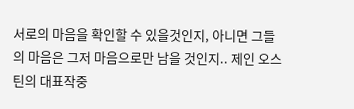서로의 마음을 확인할 수 있을것인지, 아니면 그들의 마음은 그저 마음으로만 남을 것인지.. 제인 오스틴의 대표작중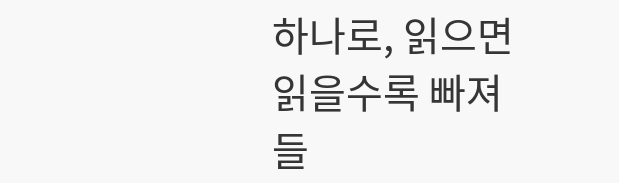하나로, 읽으면 읽을수록 빠져들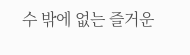수 밖에 없는 즐거운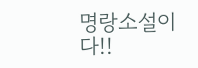명랑소설이다!!